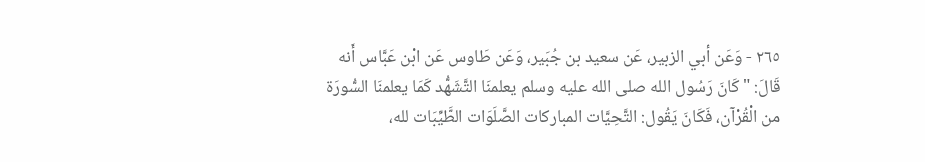٢٦٥ - وَعَن أبي الزبير، عَن سعيد بن جُبَير، وَعَن طَاوس عَن ابْن عَبَّاس أَنه قَالَ: " كَانَ رَسُول الله صلى الله عليه وسلم يعلمنَا التَّشَهُّد كَمَا يعلمنَا السُّورَة من الْقُرْآن، فَكَانَ يَقُول: التَّحِيَّات المباركات الصَّلَوَات الطَّيِّبَات لله،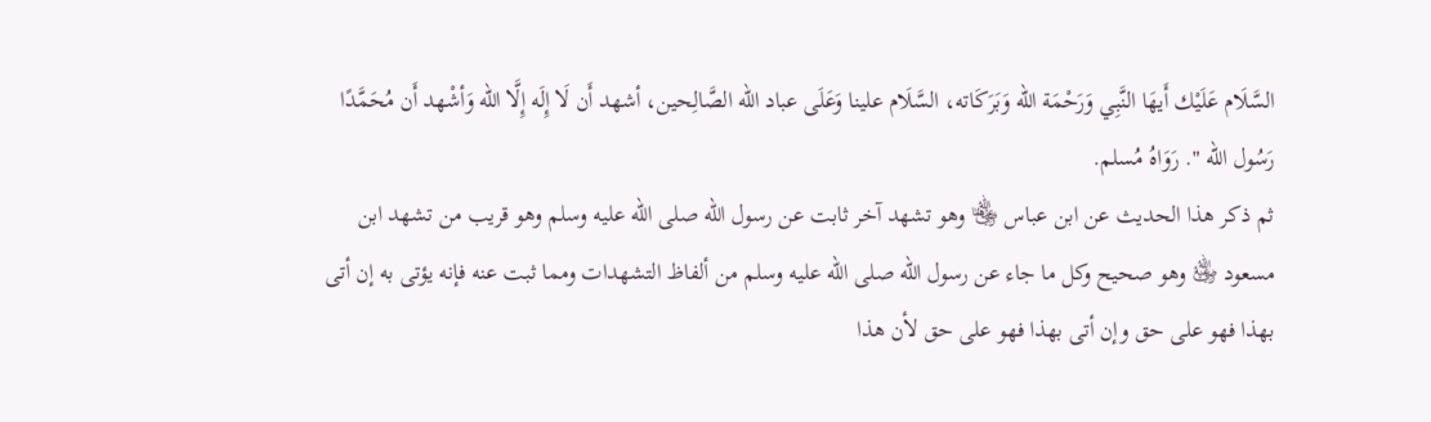السَّلَام عَلَيْك أَيهَا النَّبِي وَرَحْمَة الله وَبَرَكَاته، السَّلَام علينا وَعَلَى عباد الله الصَّالِحين، أشهد أَن لَا إِلَه إِلَّا الله وَأشْهد أَن مُحَمَّدًا رَسُول الله ". رَوَاهُ مُسلم.
ثم ذكر هذا الحديث عن ابن عباس ﵄ وهو تشهد آخر ثابت عن رسول الله صلى الله عليه وسلم وهو قريب من تشهد ابن مسعود ﵁ وهو صحيح وكل ما جاء عن رسول الله صلى الله عليه وسلم من ألفاظ التشهدات ومما ثبت عنه فإنه يؤتى به إن أتى بهذا فهو على حق وإن أتى بهذا فهو على حق لأن هذا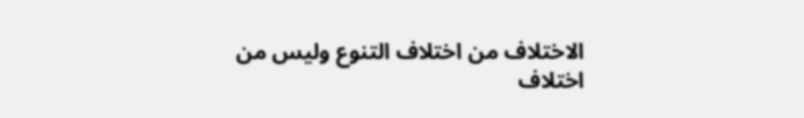الاختلاف من اختلاف التنوع وليس من اختلاف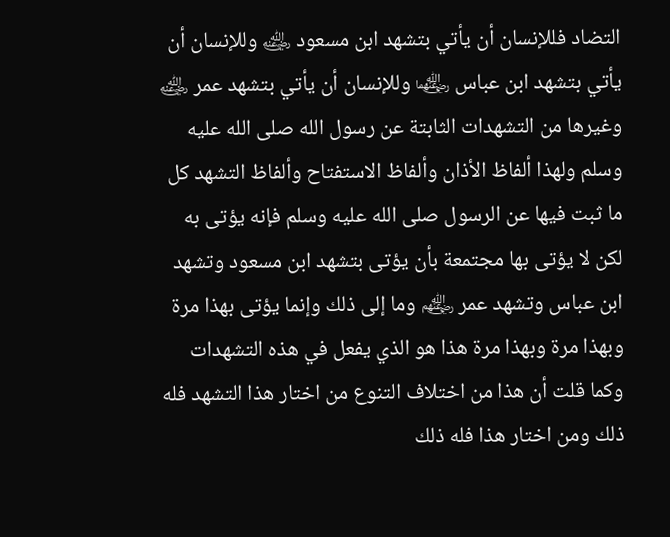التضاد فللإنسان أن يأتي بتشهد ابن مسعود ﵁ وللإنسان أن يأتي بتشهد ابن عباس ﵄ وللإنسان أن يأتي بتشهد عمر ﵁ وغيرها من التشهدات الثابتة عن رسول الله صلى الله عليه وسلم ولهذا ألفاظ الأذان وألفاظ الاستفتاح وألفاظ التشهد كل ما ثبت فيها عن الرسول صلى الله عليه وسلم فإنه يؤتى به لكن لا يؤتى بها مجتمعة بأن يؤتى بتشهد ابن مسعود وتشهد ابن عباس وتشهد عمر ﵃ وما إلى ذلك وإنما يؤتى بهذا مرة وبهذا مرة وبهذا مرة هذا هو الذي يفعل في هذه التشهدات وكما قلت أن هذا من اختلاف التنوع من اختار هذا التشهد فله ذلك ومن اختار هذا فله ذلك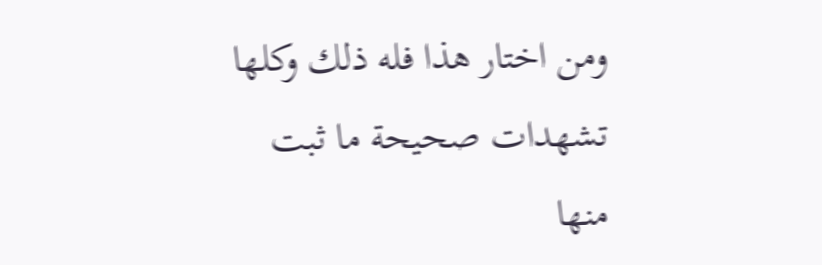ومن اختار هذا فله ذلك وكلها تشهدات صحيحة ما ثبت منها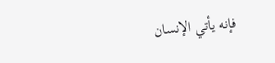فإنه يأتي الإنسان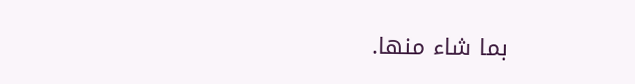بما شاء منها.